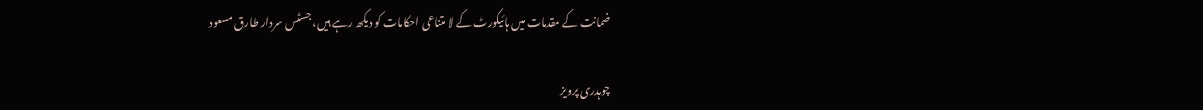ضمانت کے مقدمات میں ہائیکورٹ کے لا متناعی احکامات کو دیکھ رہے ہیں، جسٹس سردار طارق مسعود

چوہدری پرویز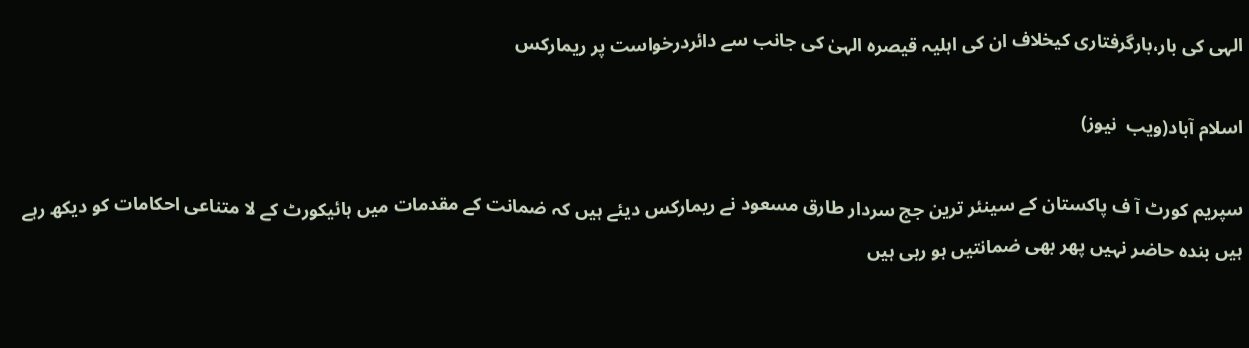الہی کی بار،بارگرفتاری کیخلاف ان کی اہلیہ قیصرہ الہیٰ کی جانب سے دائردرخواست پر ریمارکس

اسلام آباد(ویب  نیوز)

سپریم کورٹ آ ف پاکستان کے سینئر ترین جج سردار طارق مسعود نے ریمارکس دیئے ہیں کہ ضمانت کے مقدمات میں ہائیکورٹ کے لا متناعی احکامات کو دیکھ رہے ہیں بندہ حاضر نہیں پھر بھی ضمانتیں ہو رہی ہیں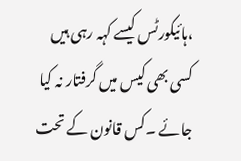،ہائیکورٹس کیسے کہہ رہی ہیں کسی بھی کیس میں گرفتار نہ کیا جائے ۔کس قانون کے تحت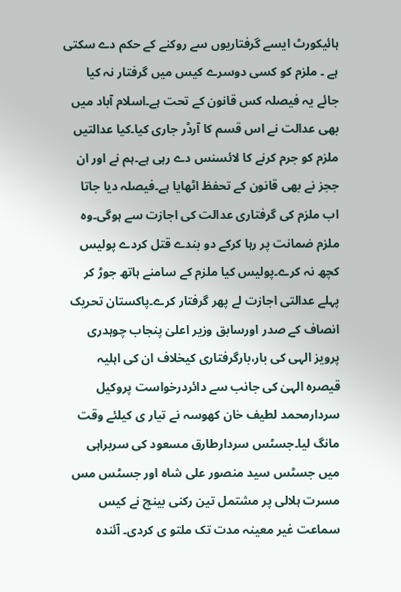ہائیکورٹ ایسے گرفتاریوں سے روکنے کے حکم دے سکتی ہے ۔ ملزم کو کسی دوسرے کیس میں گرفتار نہ کیا جائے یہ فیصلہ کس قانون کے تحت ہے۔اسلام آباد میں بھی عدالت نے اس قسم کا آرڈر جاری کیا۔کیا عدالتیں ملزم کو جرم کرنے کا لائسنس دے رہی ہے۔ہم نے اور ان ججز نے بھی قانون کے تحفظ اٹھایا ہے۔فیصلہ دیا جاتا اب ملزم کی گرفتاری عدالت کی اجازت سے ہوگی۔وہ ملزم ضمانت پر رہا کرکے دو بندے قتل کردے پولیس کچھ نہ کرے۔پولیس کیا ملزم کے سامنے ہاتھ جوڑ کر پہلے عدالتی اجازت لے پھر گرفتار کرے۔پاکستان تحریک انصاف کے صدر اورسابق وزیر اعلیٰ پنجاب چوہدری پرویز الہی کی بار،بارگرفتاری کیخلاف ان کی اہلیہ قیصرہ الہیٰ کی جانب سے دائردرخواست پروکیل سردارمحمد لطیف خان کھوسہ نے تیار ی کیلئے وقت مانگ لیا۔جسٹس سردارطارق مسعود کی سربراہی میں جسٹس سید منصور علی شاہ اور جسٹس مس مسرت ہلالی پر مشتمل تین رکنی بینچ نے کیس سماعت غیر معینہ مدت تک ملتو ی کردی۔ آئندہ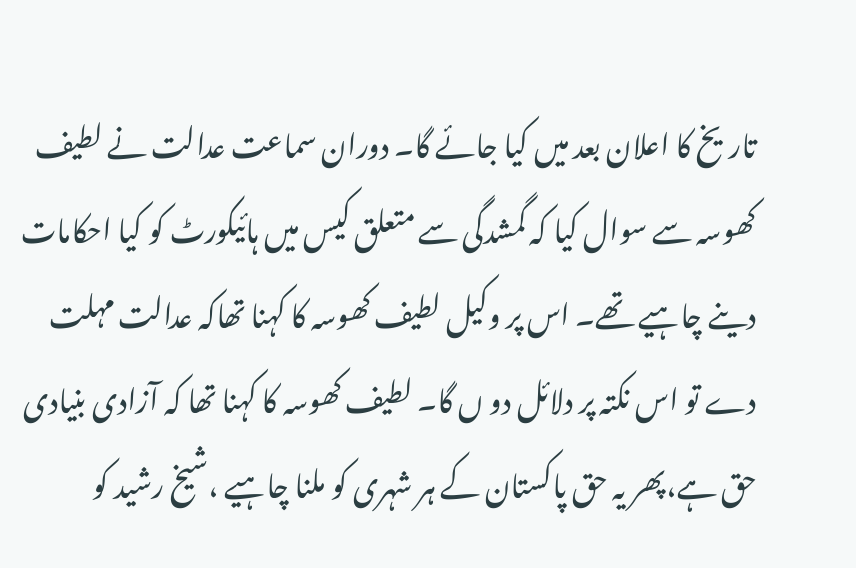تاریخ کا اعلان بعد میں کیا جائے گا۔ دوران سماعت عدالت نے لطیف کھوسہ سے سوال کیا کہ گمشدگی سے متعلق کیس میں ہائیکورٹ کو کیا احکامات دینے چاہیے تھے۔ اس پر وکیل لطیف کھوسہ کا کہنا تھاکہ عدالت مہلت دے تو اس نکتہ پر دلائل دو ں گا۔ لطیف کھوسہ کا کہنا تھا کہ آزادی بنیادی حق ہے،پھر یہ حق پاکستان کے ہر شہری کو ملنا چاہیے ،شیخ رشید کو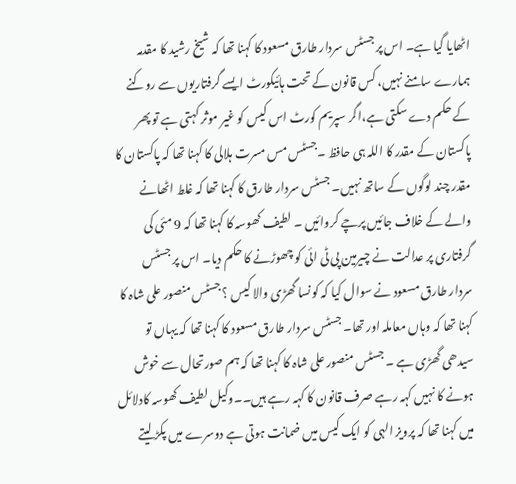اٹھایا گیا ہے۔ اس پر جسٹس سردار طارق مسعود کا کہنا تھا کہ شیخ رشید کا مقدمہ ہمارے سامنے نہیں، کس قانون کے تحت ہائیکورٹ ایسے گرفتاریوں سے روکنے کے حکم دے سکتی ہے،اگر سپریم کورٹ اس کیس کو غیر موثر کہتی ہے تو پھر پاکستان کے مقدر کا اللہ ہی حافظ ۔جسٹس مس مسرت ہلالی کا کہنا تھا کہ پاکستان کا مقدر چند لوگوں کے ساتھ نہیں۔ جسٹس سردار طارق کا کہنا تھا کہ غلط اٹھانے والے کے خلاف جائیں پرچے کروائیں ۔ لطیف کھوسہ کا کہنا تھا کہ 9 مئی کی گرفتاری پر عدالت نے چیرمین پی ٹی ائی کو چھوڑنے کا حکم دیا۔ اس پر جسٹس سردار طارق مسعود نے سوال کیا کہ کونسا گھڑی والا کیس ؟ جسٹس منصور علی شاہ کا کہنا تھا کہ وہاں معاملہ اور تھا۔ جسٹس سردار طارق مسعود کا کہنا تھا کہ یہاں تو سیدھی گھڑی ہے ۔ جسٹس منصور علی شاہ کا کہنا تھا کہ ہم صورتحال سے خوش ہونے کا نہیں کہہ رہے صرف قانون کا کہہ رہے ہیں۔۔وکیل لطیف کھوسہ کادلائل میں کہنا تھا کہ پرویز الہی کو ایک کیس میں ضمانت ہوتی ہے دوسرے میں پکڑ لیتے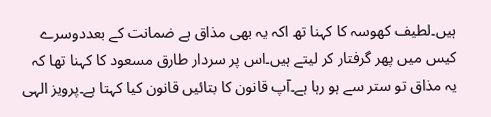ہیں۔لطیف کھوسہ کا کہنا تھ اکہ یہ بھی مذاق ہے ضمانت کے بعددوسرے کیس میں پھر گرفتار کر لیتے ہیں۔اس پر سردار طارق مسعود کا کہنا تھا کہ یہ مذاق تو ستر سے ہو رہا ہے۔آپ قانون کا بتائیں قانون کیا کہتا ہے۔پرویز الہی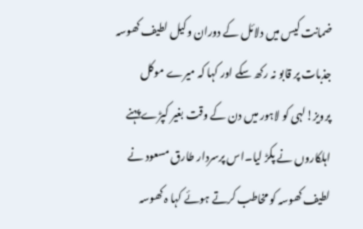ضمانت کیس میں دلائل کے دوران وکیل لطیف کھوسہ جذبات پر قابو نہ رکھ سکے اور کہا کہ میرے موکل پرویز!لہی کو لاہور میں دن کے وقت بغیر کپڑے پہنے اہلکاروں نے پکڑ لیا۔اس پرسردار طارق مسعود نے لطیف کھوسہ کو مخاطب کرتے ہوئے کہا ہ کھوسہ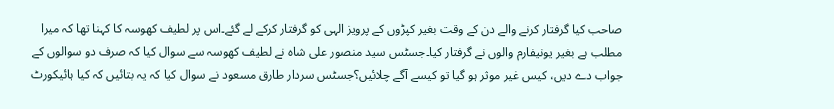صاحب کیا گرفتار کرنے والے دن کے وقت بغیر کپڑوں کے پرویز الہی کو گرفتار کرکے لے گئے۔اس پر لطیف کھوسہ کا کہنا تھا کہ میرا مطلب ہے بغیر یونیفارم والوں نے گرفتار کیا۔جسٹس سید منصور علی شاہ نے لطیف کھوسہ سے سوال کیا کہ صرف دو سوالوں کے جواب دے دیں، کیس غیر موثر ہو گیا تو کیسے آگے چلائیں؟جسٹس سردار طارق مسعود نے سوال کیا کہ یہ بتائیں کہ کیا ہائیکورٹ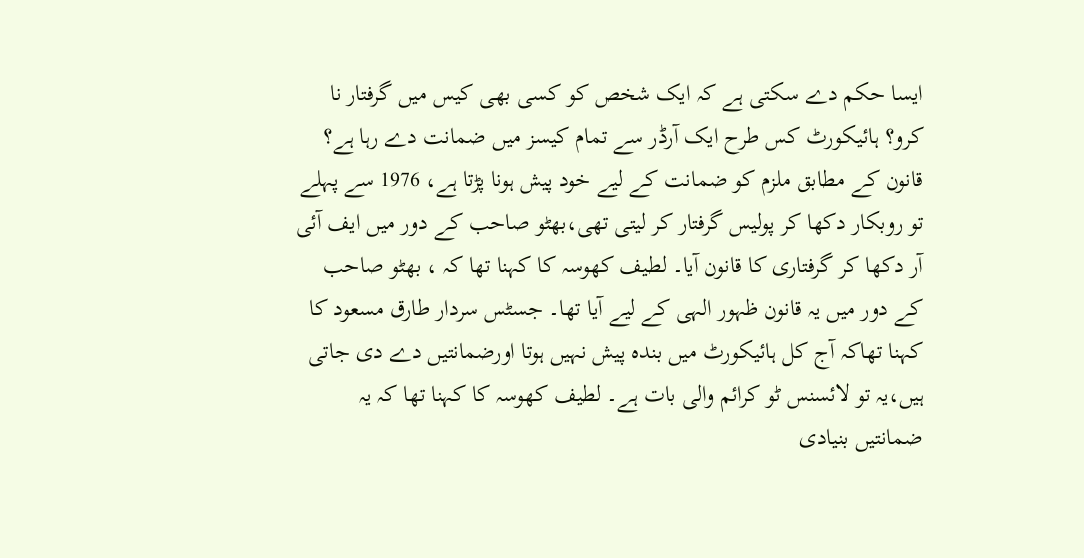ایسا حکم دے سکتی ہے کہ ایک شخص کو کسی بھی کیس میں گرفتار نا کرو؟ ہائیکورٹ کس طرح ایک آرڈر سے تمام کیسز میں ضمانت دے رہا ہے؟ قانون کے مطابق ملزم کو ضمانت کے لیے خود پیش ہونا پڑتا ہے، 1976 سے پہلے تو روبکار دکھا کر پولیس گرفتار کر لیتی تھی،بھٹو صاحب کے دور میں ایف آئی آر دکھا کر گرفتاری کا قانون آیا۔ لطیف کھوسہ کا کہنا تھا کہ ، بھٹو صاحب کے دور میں یہ قانون ظہور الہی کے لیے آیا تھا۔ جسٹس سردار طارق مسعود کا کہنا تھاکہ آج کل ہائیکورٹ میں بندہ پیش نہیں ہوتا اورضمانتیں دے دی جاتی ہیں،یہ تو لائسنس ٹو کرائم والی بات ہے۔ لطیف کھوسہ کا کہنا تھا کہ یہ ضمانتیں بنیادی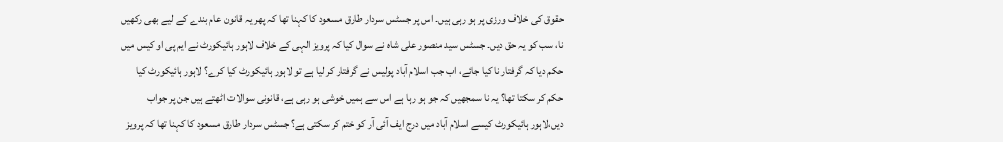حقوق کی خلاف ورزی پر ہو رہی ہیں۔ اس پر جسٹس سردار طارق مسعود کا کہنا تھا کہ پھر یہ قانون عام بندے کے لیے بھی رکھیں نا، سب کو یہ حق دیں۔ جسٹس سید منصور علی شاہ نے سوال کیا کہ پرویز الہی کے خلاف لاہور ہائیکورٹ نے ایم پی او کیس میں حکم دیا کہ گرفتار نا کیا جائے، اب جب اسلام آباد پولیس نے گرفتار کر لیا ہے تو لاہور ہائیکورٹ کیا کرے؟ لاہور ہائیکورٹ کیا حکم کر سکتا تھا؟ یہ نا سمجھیں کہ جو ہو رہا ہے اس سے ہمیں خوشی ہو رہی ہے، قانونی سوالات اٹھتے ہیں جن پر جواب دیں،لاہور ہائیکورٹ کیسے اسلام آباد میں درج ایف آئی آر کو ختم کر سکتی ہے؟ جسٹس سردار طارق مسعود کا کہنا تھا کہ پرویز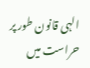الہی قانون طور پر حراست میں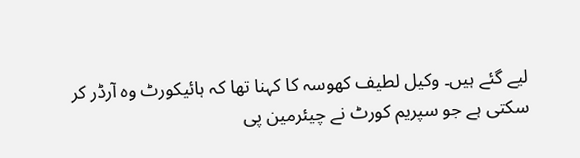لیے گئے ہیں۔ وکیل لطیف کھوسہ کا کہنا تھا کہ ہائیکورٹ وہ آرڈر کر سکتی ہے جو سپریم کورٹ نے چیئرمین پی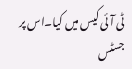ٹی آئی کیس میں کیا۔اس پر جسٹس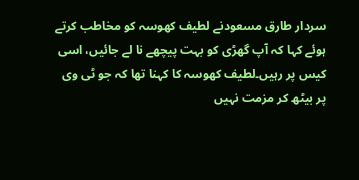سردار طارق مسعودنے لطیف کھوسہ کو مخاطب کرتے ہوئے کہا کہ آپ گھڑی کو بہت پیچھے نا لے جائیں، اسی کیس پر رہیں۔لطیف کھوسہ کا کہنا تھا کہ جو ٹی وی پر بیٹھ کر مزمت نہیں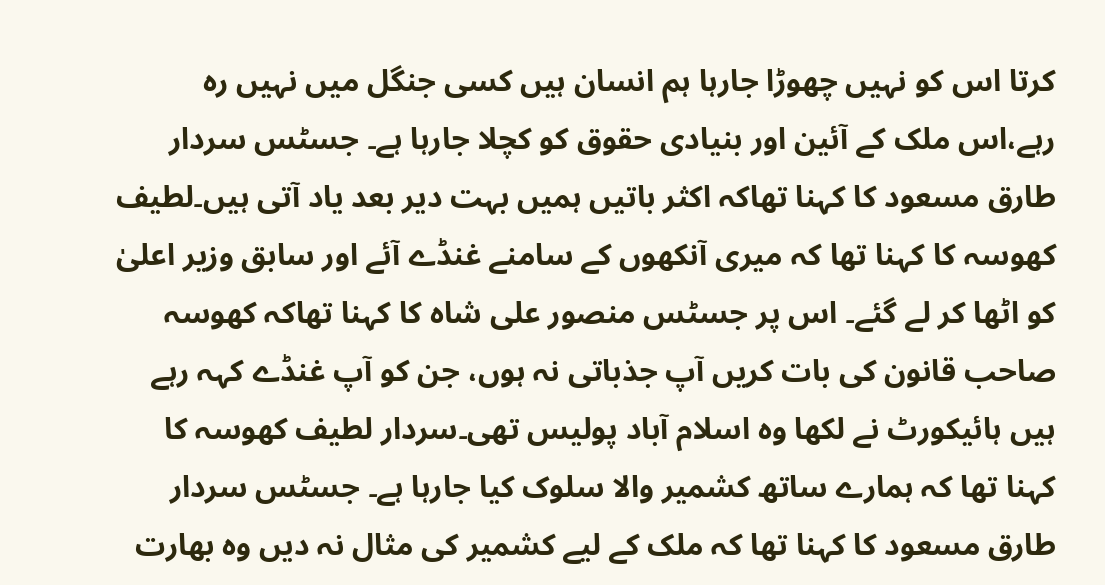کرتا اس کو نہیں چھوڑا جارہا ہم انسان ہیں کسی جنگل میں نہیں رہ رہے،اس ملک کے آئین اور بنیادی حقوق کو کچلا جارہا ہے۔ جسٹس سردار طارق مسعود کا کہنا تھاکہ اکثر باتیں ہمیں بہت دیر بعد یاد آتی ہیں۔لطیف کھوسہ کا کہنا تھا کہ میری آنکھوں کے سامنے غنڈے آئے اور سابق وزیر اعلیٰ کو اٹھا کر لے گئے۔ اس پر جسٹس منصور علی شاہ کا کہنا تھاکہ کھوسہ صاحب قانون کی بات کریں آپ جذباتی نہ ہوں، جن کو آپ غنڈے کہہ رہے ہیں ہائیکورٹ نے لکھا وہ اسلام آباد پولیس تھی۔سردار لطیف کھوسہ کا کہنا تھا کہ ہمارے ساتھ کشمیر والا سلوک کیا جارہا ہے۔ جسٹس سردار طارق مسعود کا کہنا تھا کہ ملک کے لیے کشمیر کی مثال نہ دیں وہ بھارت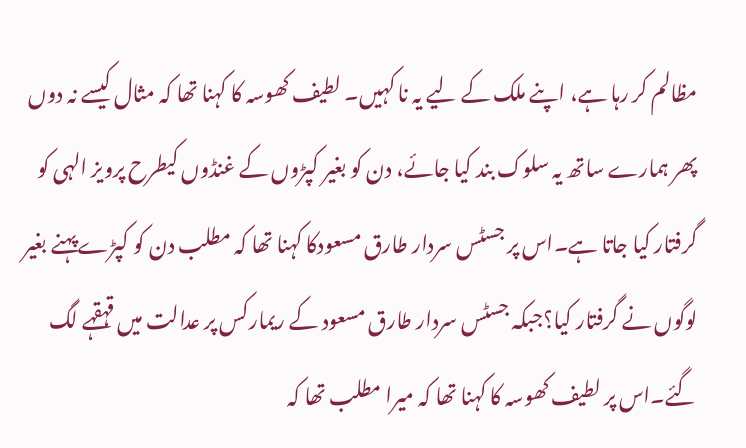مظالم کر رہا ہے، اپنے ملک کے لیے یہ نا کہیں۔ لطیف کھوسہ کا کہنا تھا کہ مثال کیسے نہ دوں پھر ہمارے ساتھ یہ سلوک بند کیا جائے، دن کو بغیر کپڑوں کے غنڈوں کیطرح پرویز الہی کو گرفتار کیا جاتا ہے۔اس پر جسٹس سردار طارق مسعودکا کہنا تھا کہ مطلب دن کو کپڑے پہنے بغیر لوگوں نے گرفتار کیا؟جبکہ جسٹس سردار طارق مسعود کے ریمارکس پر عدالت میں قہقہے لگ گئے۔اس پر لطیف کھوسہ کا کہنا تھا کہ میرا مطلب تھا کہ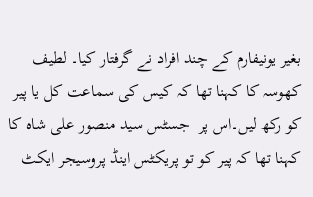بغیر یونیفارم کے چند افراد نے گرفتار کیا۔ لطیف کھوسہ کا کہنا تھا کہ کیس کی سماعت کل یا پیر کو رکھ لیں۔اس پر  جسٹس سید منصور علی شاہ کا کہنا تھا کہ پیر کو تو پریکٹس اینڈ پروسیجر ایکٹ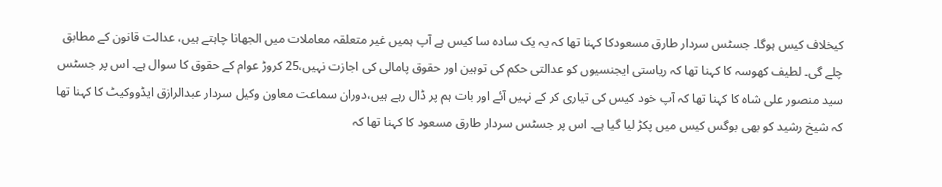کیخلاف کیس ہوگا۔ جسٹس سردار طارق مسعودکا کہنا تھا کہ یہ یک سادہ سا کیس ہے آپ ہمیں غیر متعلقہ معاملات میں الجھانا چاہتے ہیں، عدالت قانون کے مطابق چلے گی۔ لطیف کھوسہ کا کہنا تھا کہ ریاستی ایجنسیوں کو عدالتی حکم کی توہین اور حقوق پامالی کی اجازت نہیں،25 کروڑ عوام کے حقوق کا سوال ہے۔ اس پر جسٹس سید منصور علی شاہ کا کہنا تھا کہ آپ خود کیس کی تیاری کر کے نہیں آئے اور بات ہم پر ڈال رہے ہیں،دوران سماعت معاون وکیل سردار عبدالرازق ایڈووکیٹ کا کہنا تھا کہ شیخ رشید کو بھی بوگس کیس میں پکڑ لیا گیا ہے۔ اس پر جسٹس سردار طارق مسعود کا کہنا تھا کہ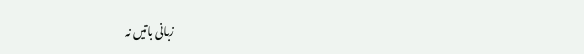زبانی باتیں نہ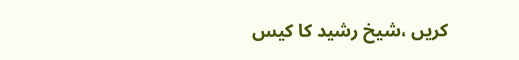کریں ،شیخ رشید کا کیس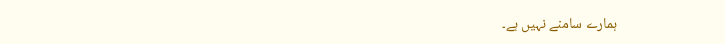ہمارے سامنے نہیں ہے۔